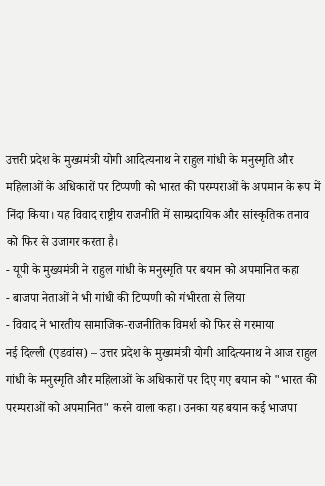उत्तरी प्रदेश के मुख्यमंत्री योगी आदित्यनाथ ने राहुल गांधी के मनुस्मृति और महिलाओं के अधिकारों पर टिप्पणी को भारत की परम्पराओं के अपमान के रूप में निंदा किया। यह विवाद राष्ट्रीय राजनीति में साम्प्रदायिक और सांस्कृतिक तनाव को फिर से उजागर करता है।
- यूपी के मुख्यमंत्री ने राहुल गांधी के मनुस्मृति पर बयान को अपमानित कहा
- बाजपा नेताओं ने भी गांधी की टिप्पणी को गंभीरता से लिया
- विवाद ने भारतीय सामाजिक‑राजनीतिक विमर्श को फिर से गरमाया
नई दिल्ली (एडवांस) – उत्तर प्रदेश के मुख्यमंत्री योगी आदित्यनाथ ने आज राहुल गांधी के मनुस्मृति और महिलाओं के अधिकारों पर दिए गए बयान को "भारत की परम्पराओं को अपमानित" करने वाला कहा। उनका यह बयान कई भाजपा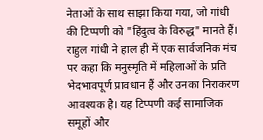नेताओं के साथ साझा किया गया, जो गांधी की टिप्पणी को "हिंदुत्व के विरुद्ध" मानते हैं।
राहुल गांधी ने हाल ही में एक सार्वजनिक मंच पर कहा कि मनुस्मृति में महिलाओं के प्रति भेदभावपूर्ण प्रावधान हैं और उनका निराकरण आवश्यक है। यह टिप्पणी कई सामाजिक समूहों और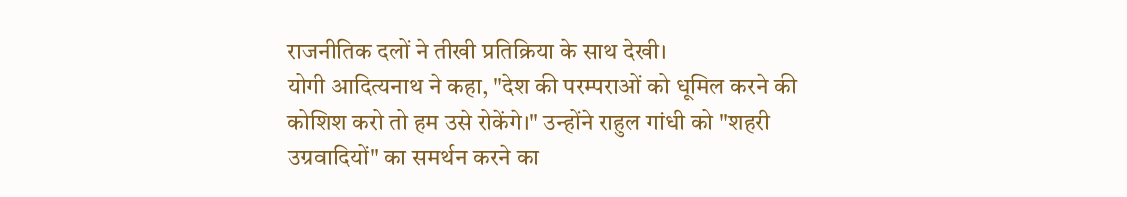राजनीतिक दलों ने तीखी प्रतिक्रिया के साथ देखी।
योगी आदित्यनाथ ने कहा, "देश की परम्पराओं को धूमिल करने की कोशिश करो तो हम उसे रोकेंगे।" उन्होंने राहुल गांधी को "शहरी उग्रवादियों" का समर्थन करने का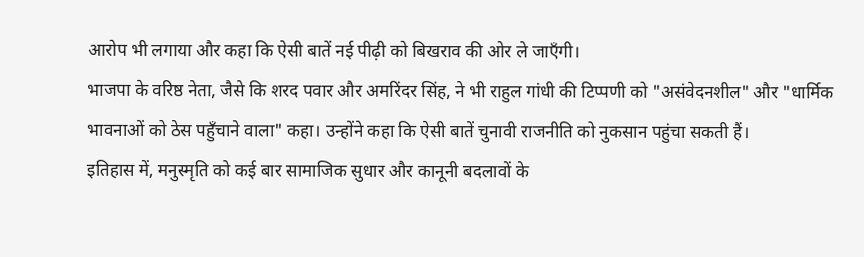आरोप भी लगाया और कहा कि ऐसी बातें नई पीढ़ी को बिखराव की ओर ले जाएँगी।
भाजपा के वरिष्ठ नेता, जैसे कि शरद पवार और अमरिंदर सिंह, ने भी राहुल गांधी की टिप्पणी को "असंवेदनशील" और "धार्मिक भावनाओं को ठेस पहुँचाने वाला" कहा। उन्होंने कहा कि ऐसी बातें चुनावी राजनीति को नुकसान पहुंचा सकती हैं।
इतिहास में, मनुस्मृति को कई बार सामाजिक सुधार और कानूनी बदलावों के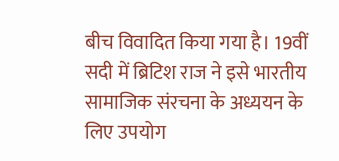बीच विवादित किया गया है। 19वीं सदी में ब्रिटिश राज ने इसे भारतीय सामाजिक संरचना के अध्ययन के लिए उपयोग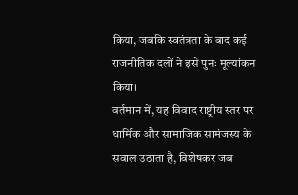किया, जबकि स्वतंत्रता के बाद कई राजनीतिक दलों ने इसे पुनः मूल्यांकन किया।
वर्तमान में, यह विवाद राष्ट्रीय स्तर पर धार्मिक और सामाजिक सामंजस्य के सवाल उठाता है, विशेषकर जब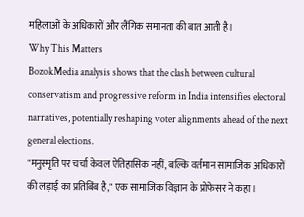महिलाओं के अधिकारों और लैंगिक समानता की बात आती है।
Why This Matters
BozokMedia analysis shows that the clash between cultural conservatism and progressive reform in India intensifies electoral narratives, potentially reshaping voter alignments ahead of the next general elections.
"मनुस्मृति पर चर्चा केवल ऐतिहासिक नहीं, बल्कि वर्तमान सामाजिक अधिकारों की लड़ाई का प्रतिबिंब है," एक सामाजिक विज्ञान के प्रोफेसर ने कहा।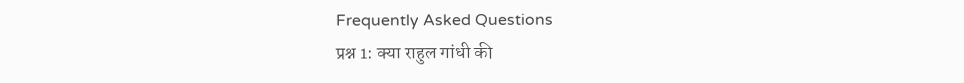Frequently Asked Questions
प्रश्न 1: क्या राहुल गांधी की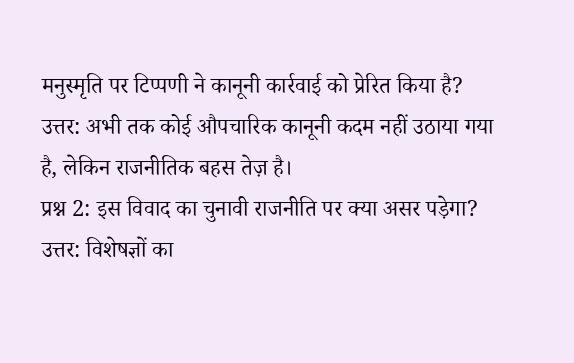मनुस्मृति पर टिप्पणी ने कानूनी कार्रवाई को प्रेरित किया है?
उत्तर: अभी तक कोई औपचारिक कानूनी कदम नहीं उठाया गया है, लेकिन राजनीतिक बहस तेज़ है।
प्रश्न 2: इस विवाद का चुनावी राजनीति पर क्या असर पड़ेगा?
उत्तर: विशेषज्ञों का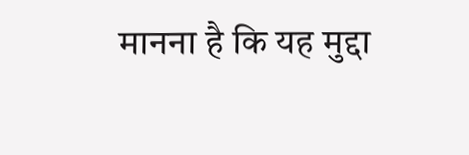मानना है कि यह मुद्दा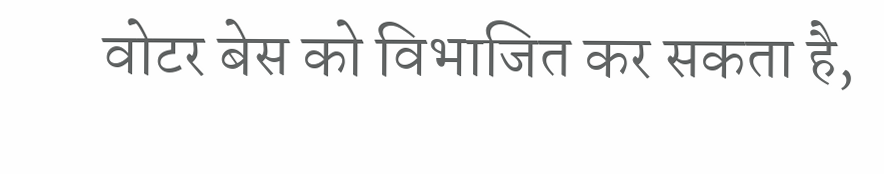वोटर बेस को विभाजित कर सकता है,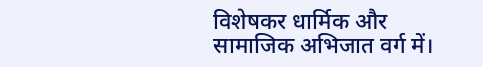विशेषकर धार्मिक और सामाजिक अभिजात वर्ग में।